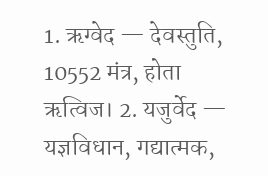1. ऋग्वेद — देवस्तुति, 10552 मंत्र, होता ऋत्विज। 2. यजुर्वेद — यज्ञविधान, गद्यात्मक,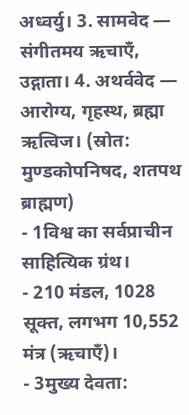अध्वर्यु। 3. सामवेद — संगीतमय ऋचाएँ, उद्गाता। 4. अथर्ववेद — आरोग्य, गृहस्थ, ब्रह्मा ऋत्विज। (स्रोत: मुण्डकोपनिषद, शतपथ ब्राह्मण)
- 1विश्व का सर्वप्राचीन साहित्यिक ग्रंथ।
- 210 मंडल, 1028 सूक्त, लगभग 10,552 मंत्र (ऋचाएँ)।
- 3मुख्य देवता: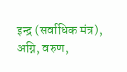इन्द्र (सर्वाधिक मंत्र), अग्नि, वरुण,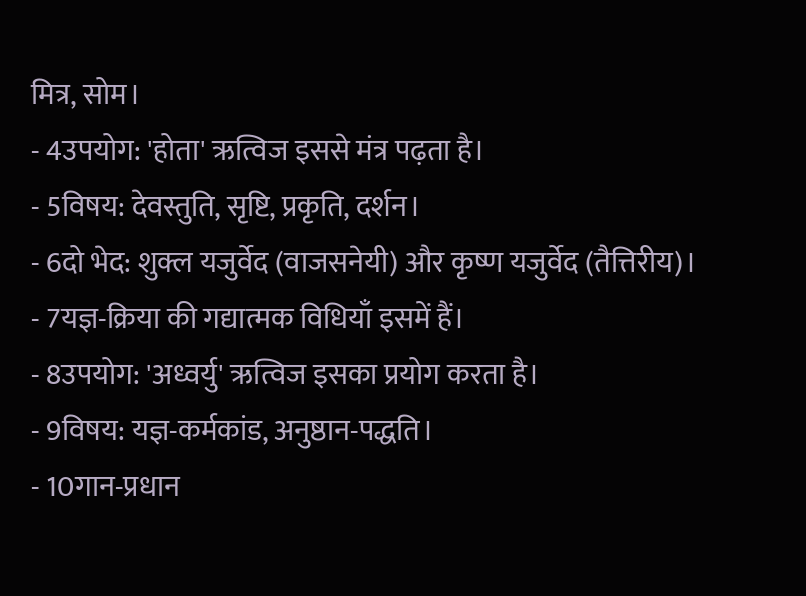मित्र, सोम।
- 4उपयोग: 'होता' ऋत्विज इससे मंत्र पढ़ता है।
- 5विषय: देवस्तुति, सृष्टि, प्रकृति, दर्शन।
- 6दो भेद: शुक्ल यजुर्वेद (वाजसनेयी) और कृष्ण यजुर्वेद (तैत्तिरीय)।
- 7यज्ञ-क्रिया की गद्यात्मक विधियाँ इसमें हैं।
- 8उपयोग: 'अध्वर्यु' ऋत्विज इसका प्रयोग करता है।
- 9विषय: यज्ञ-कर्मकांड, अनुष्ठान-पद्धति।
- 10गान-प्रधान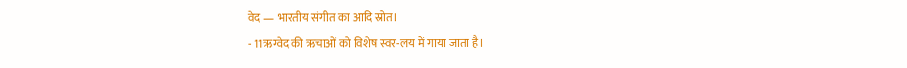वेद — भारतीय संगीत का आदि स्रोत।
- 11ऋग्वेद की ऋचाओं को विशेष स्वर-लय में गाया जाता है।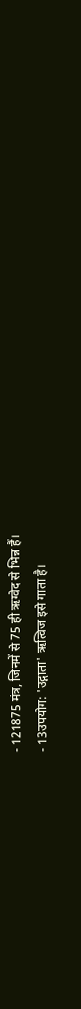- 121875 मंत्र, जिनमें से 75 ही ऋग्वेद से भिन्न हैं।
- 13उपयोग: 'उद्गाता' ऋत्विज इसे गाता है।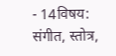- 14विषय: संगीत, स्तोत्र,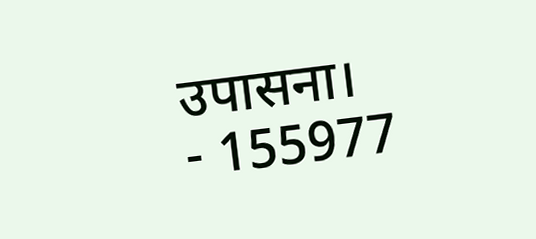उपासना।
- 155977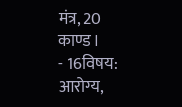मंत्र, 20 काण्ड।
- 16विषय: आरोग्य,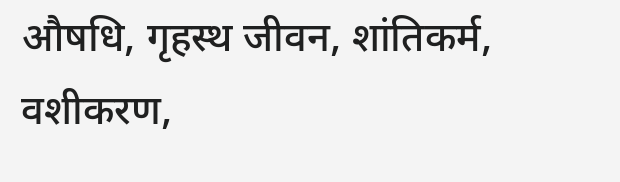औषधि, गृहस्थ जीवन, शांतिकर्म, वशीकरण,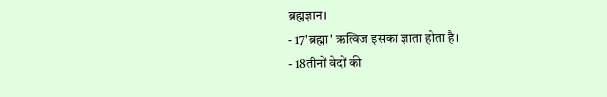ब्रह्मज्ञान।
- 17'ब्रह्मा' ऋत्विज इसका ज्ञाता होता है।
- 18तीनों वेदों की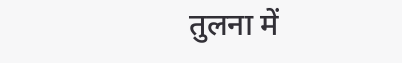तुलना में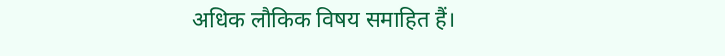अधिक लौकिक विषय समाहित हैं।